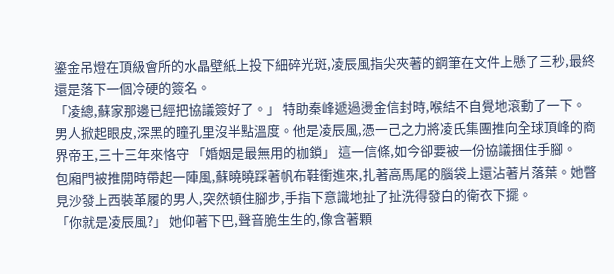鎏金吊燈在頂級會所的水晶壁紙上投下細碎光斑,凌辰風指尖夾著的鋼筆在文件上懸了三秒,最終還是落下一個冷硬的簽名。
「凌總,蘇家那邊已經把協議簽好了。」 特助秦峰遞過燙金信封時,喉結不自覺地滾動了一下。
男人掀起眼皮,深黑的瞳孔里沒半點溫度。他是凌辰風,憑一己之力將凌氏集團推向全球頂峰的商界帝王,三十三年來恪守 「婚姻是最無用的枷鎖」 這一信條,如今卻要被一份協議捆住手腳。
包廂門被推開時帶起一陣風,蘇曉曉踩著帆布鞋衝進來,扎著高馬尾的腦袋上還沾著片落葉。她瞥見沙發上西裝革履的男人,突然頓住腳步,手指下意識地扯了扯洗得發白的衛衣下擺。
「你就是凌辰風?」 她仰著下巴,聲音脆生生的,像含著顆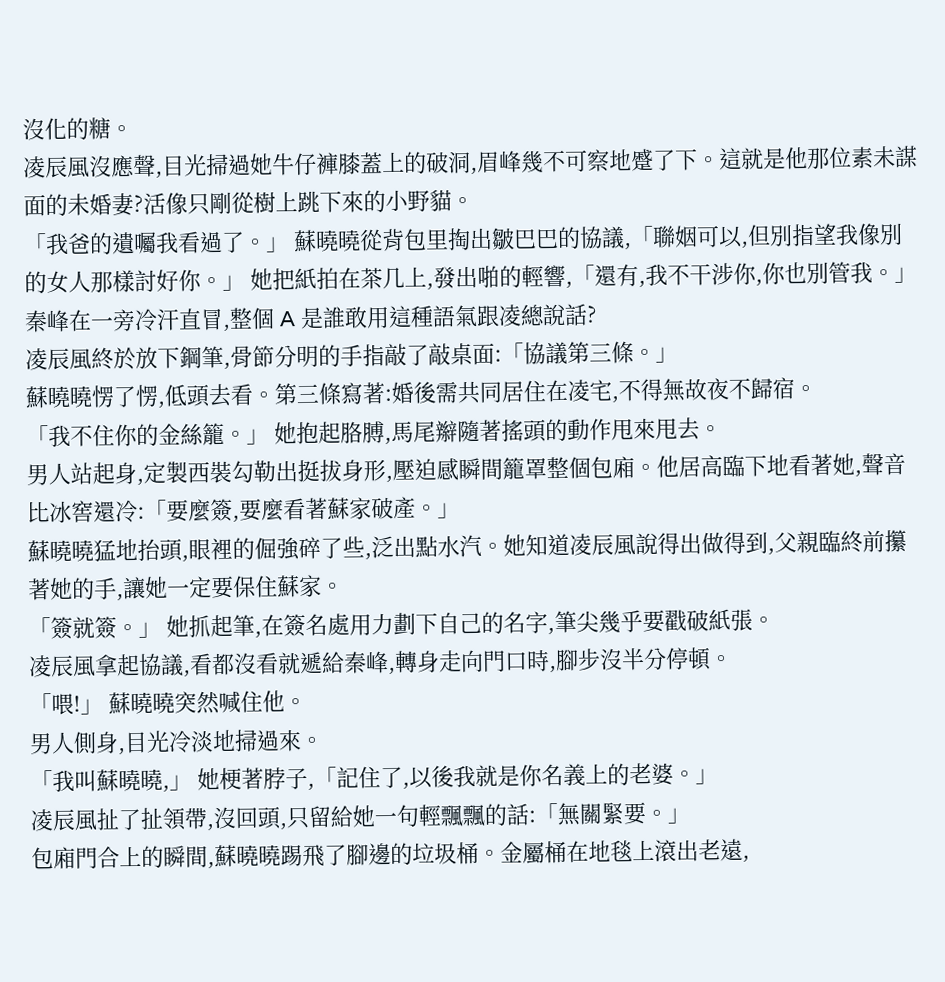沒化的糖。
凌辰風沒應聲,目光掃過她牛仔褲膝蓋上的破洞,眉峰幾不可察地蹙了下。這就是他那位素未謀面的未婚妻?活像只剛從樹上跳下來的小野貓。
「我爸的遺囑我看過了。」 蘇曉曉從背包里掏出皺巴巴的協議,「聯姻可以,但別指望我像別的女人那樣討好你。」 她把紙拍在茶几上,發出啪的輕響,「還有,我不干涉你,你也別管我。」
秦峰在一旁冷汗直冒,整個 A 是誰敢用這種語氣跟凌總說話?
凌辰風終於放下鋼筆,骨節分明的手指敲了敲桌面:「協議第三條。」
蘇曉曉愣了愣,低頭去看。第三條寫著:婚後需共同居住在凌宅,不得無故夜不歸宿。
「我不住你的金絲籠。」 她抱起胳膊,馬尾辮隨著搖頭的動作甩來甩去。
男人站起身,定製西裝勾勒出挺拔身形,壓迫感瞬間籠罩整個包廂。他居高臨下地看著她,聲音比冰窖還冷:「要麼簽,要麼看著蘇家破產。」
蘇曉曉猛地抬頭,眼裡的倔強碎了些,泛出點水汽。她知道凌辰風說得出做得到,父親臨終前攥著她的手,讓她一定要保住蘇家。
「簽就簽。」 她抓起筆,在簽名處用力劃下自己的名字,筆尖幾乎要戳破紙張。
凌辰風拿起協議,看都沒看就遞給秦峰,轉身走向門口時,腳步沒半分停頓。
「喂!」 蘇曉曉突然喊住他。
男人側身,目光冷淡地掃過來。
「我叫蘇曉曉,」 她梗著脖子,「記住了,以後我就是你名義上的老婆。」
凌辰風扯了扯領帶,沒回頭,只留給她一句輕飄飄的話:「無關緊要。」
包廂門合上的瞬間,蘇曉曉踢飛了腳邊的垃圾桶。金屬桶在地毯上滾出老遠,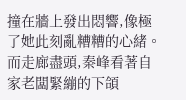撞在牆上發出悶響,像極了她此刻亂糟糟的心緒。
而走廊盡頭,秦峰看著自家老闆緊繃的下頜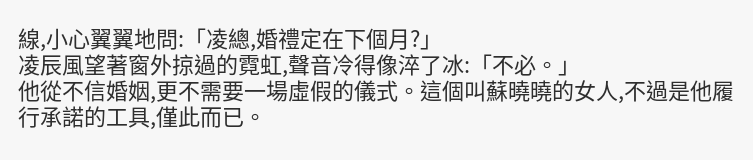線,小心翼翼地問:「凌總,婚禮定在下個月?」
凌辰風望著窗外掠過的霓虹,聲音冷得像淬了冰:「不必。」
他從不信婚姻,更不需要一場虛假的儀式。這個叫蘇曉曉的女人,不過是他履行承諾的工具,僅此而已。